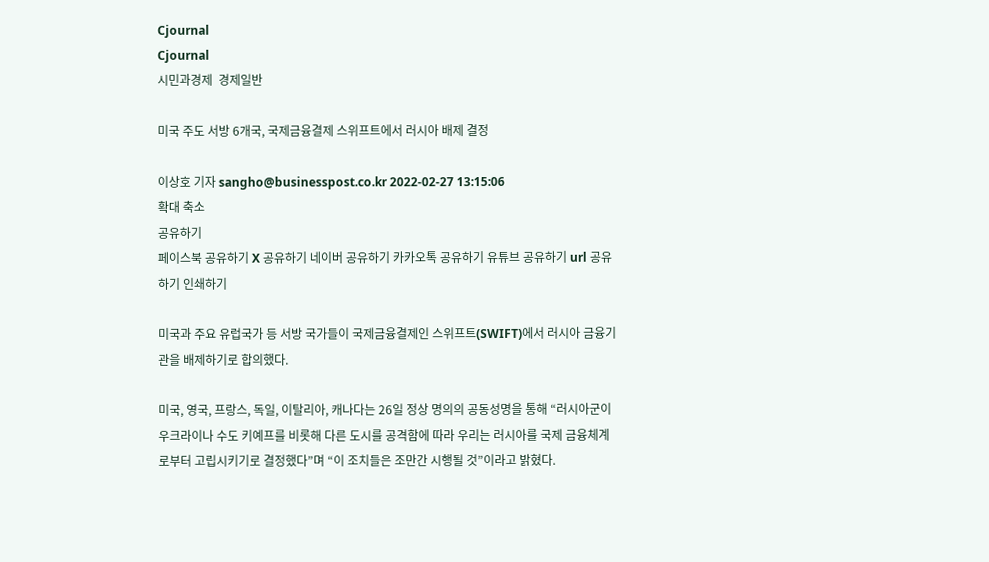Cjournal
Cjournal
시민과경제  경제일반

미국 주도 서방 6개국, 국제금융결제 스위프트에서 러시아 배제 결정

이상호 기자 sangho@businesspost.co.kr 2022-02-27 13:15:06
확대 축소
공유하기
페이스북 공유하기 X 공유하기 네이버 공유하기 카카오톡 공유하기 유튜브 공유하기 url 공유하기 인쇄하기

미국과 주요 유럽국가 등 서방 국가들이 국제금융결제인 스위프트(SWIFT)에서 러시아 금융기관을 배제하기로 합의했다.

미국, 영국, 프랑스, 독일, 이탈리아, 캐나다는 26일 정상 명의의 공동성명을 통해 “러시아군이 우크라이나 수도 키예프를 비롯해 다른 도시를 공격함에 따라 우리는 러시아를 국제 금융체계로부터 고립시키기로 결정했다”며 “이 조치들은 조만간 시행될 것”이라고 밝혔다.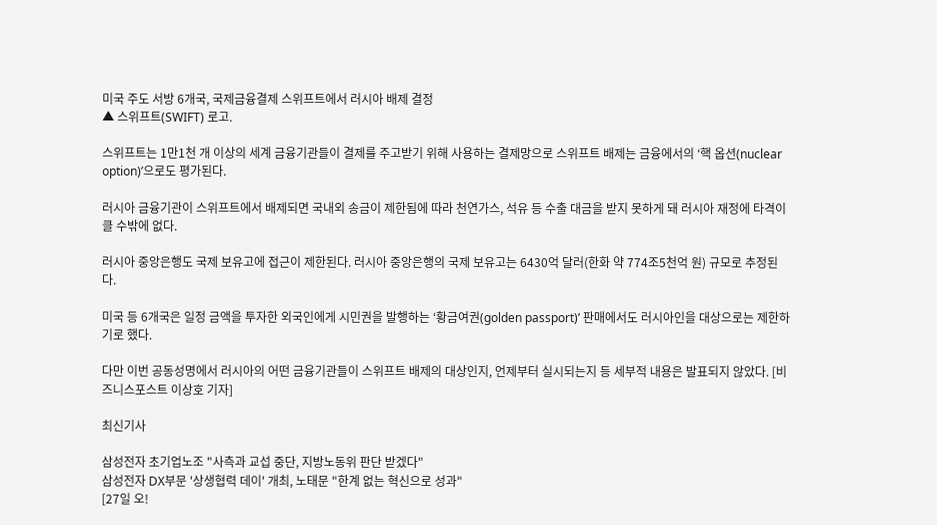미국 주도 서방 6개국, 국제금융결제 스위프트에서 러시아 배제 결정
▲ 스위프트(SWIFT) 로고.

스위프트는 1만1천 개 이상의 세계 금융기관들이 결제를 주고받기 위해 사용하는 결제망으로 스위프트 배제는 금융에서의 ‘핵 옵션(nuclear option)’으로도 평가된다.

러시아 금융기관이 스위프트에서 배제되면 국내외 송금이 제한됨에 따라 천연가스, 석유 등 수출 대금을 받지 못하게 돼 러시아 재정에 타격이 클 수밖에 없다.

러시아 중앙은행도 국제 보유고에 접근이 제한된다. 러시아 중앙은행의 국제 보유고는 6430억 달러(한화 약 774조5천억 원) 규모로 추정된다.

미국 등 6개국은 일정 금액을 투자한 외국인에게 시민권을 발행하는 ‘황금여권(golden passport)’ 판매에서도 러시아인을 대상으로는 제한하기로 했다.

다만 이번 공동성명에서 러시아의 어떤 금융기관들이 스위프트 배제의 대상인지, 언제부터 실시되는지 등 세부적 내용은 발표되지 않았다. [비즈니스포스트 이상호 기자]

최신기사

삼성전자 초기업노조 "사측과 교섭 중단, 지방노동위 판단 받겠다"
삼성전자 DX부문 '상생협력 데이' 개최, 노태문 "한계 없는 혁신으로 성과"
[27일 오!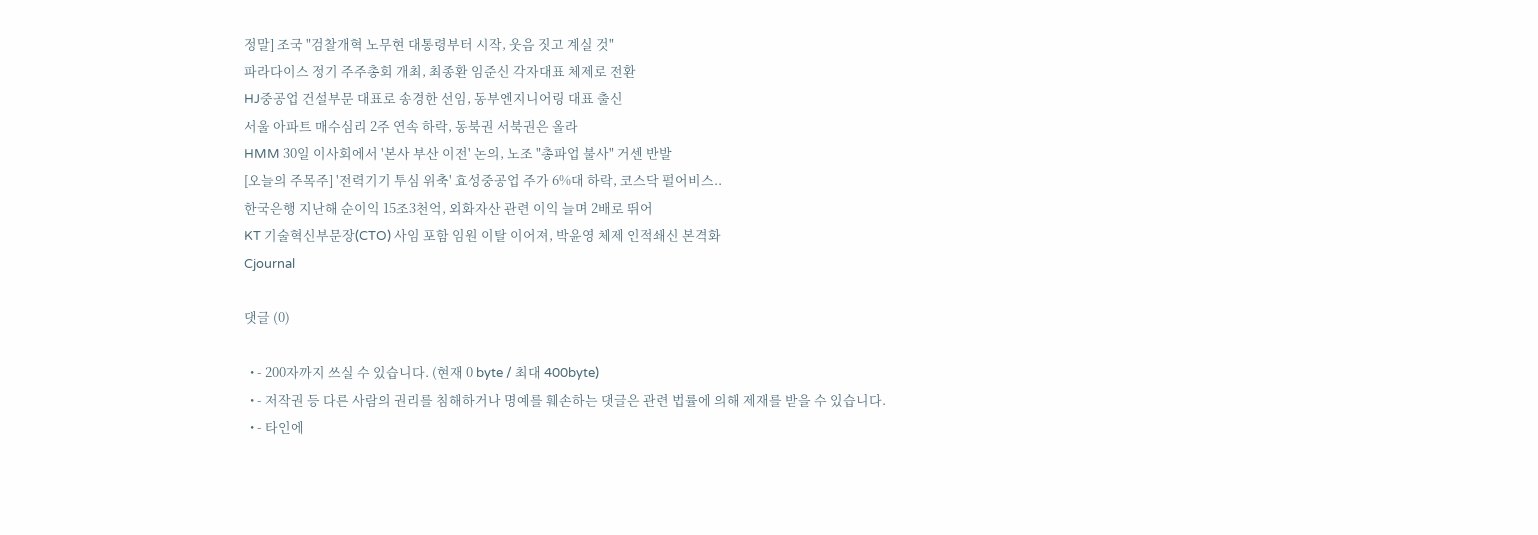정말] 조국 "검찰개혁 노무현 대통령부터 시작, 웃음 짓고 계실 것"
파라다이스 정기 주주총회 개최, 최종환 임준신 각자대표 체제로 전환
HJ중공업 건설부문 대표로 송경한 선임, 동부엔지니어링 대표 출신
서울 아파트 매수심리 2주 연속 하락, 동북권 서북권은 올라
HMM 30일 이사회에서 '본사 부산 이전' 논의, 노조 "총파업 불사" 거센 반발
[오늘의 주목주] '전력기기 투심 위축' 효성중공업 주가 6%대 하락, 코스닥 펄어비스..
한국은행 지난해 순이익 15조3천억, 외화자산 관련 이익 늘며 2배로 뛰어
KT 기술혁신부문장(CTO) 사임 포함 임원 이탈 이어져, 박윤영 체제 인적쇄신 본격화
Cjournal

댓글 (0)

  • - 200자까지 쓰실 수 있습니다. (현재 0 byte / 최대 400byte)
  • - 저작권 등 다른 사람의 권리를 침해하거나 명예를 훼손하는 댓글은 관련 법률에 의해 제재를 받을 수 있습니다.
  • - 타인에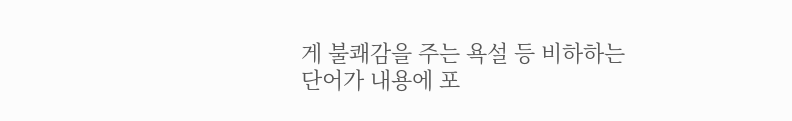게 불쾌감을 주는 욕설 등 비하하는 단어가 내용에 포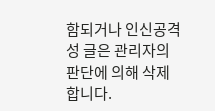함되거나 인신공격성 글은 관리자의 판단에 의해 삭제 합니다.